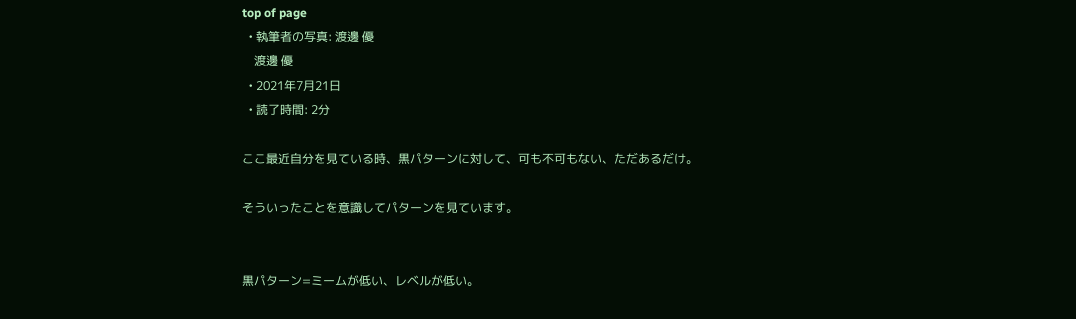top of page
  • 執筆者の写真: 渡邊 優
    渡邊 優
  • 2021年7月21日
  • 読了時間: 2分

ここ最近自分を見ている時、黒パターンに対して、可も不可もない、ただあるだけ。

そういったことを意識してパターンを見ています。


黒パターン=ミームが低い、レベルが低い。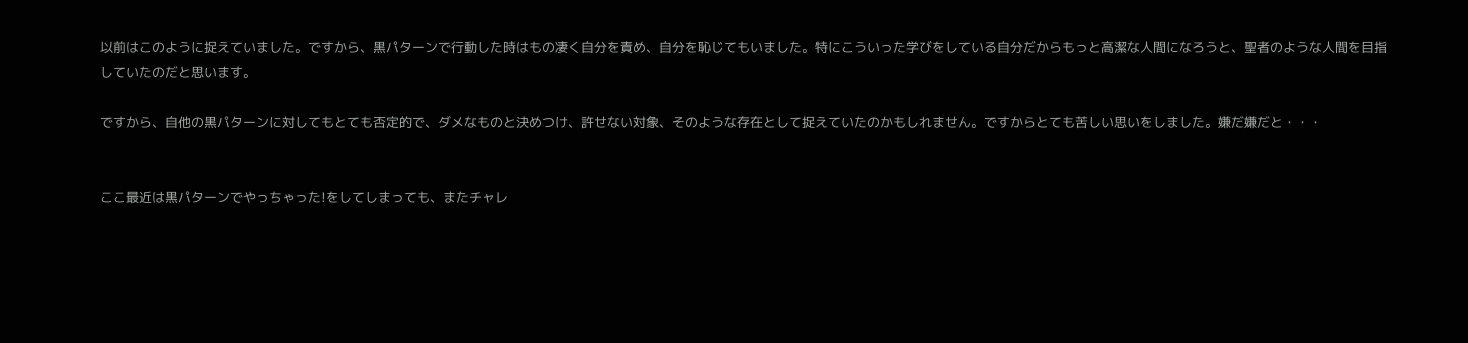以前はこのように捉えていました。ですから、黒パターンで行動した時はもの凄く自分を責め、自分を恥じてもいました。特にこういった学びをしている自分だからもっと高潔な人間になろうと、聖者のような人間を目指していたのだと思います。

ですから、自他の黒パターンに対してもとても否定的で、ダメなものと決めつけ、許せない対象、そのような存在として捉えていたのかもしれません。ですからとても苦しい思いをしました。嫌だ嫌だと・・・


ここ最近は黒パターンでやっちゃった!をしてしまっても、またチャレ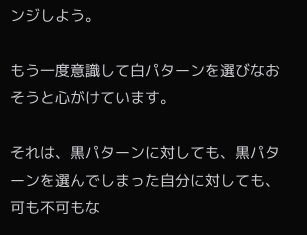ンジしよう。

もう一度意識して白パターンを選びなおそうと心がけています。

それは、黒パターンに対しても、黒パターンを選んでしまった自分に対しても、可も不可もな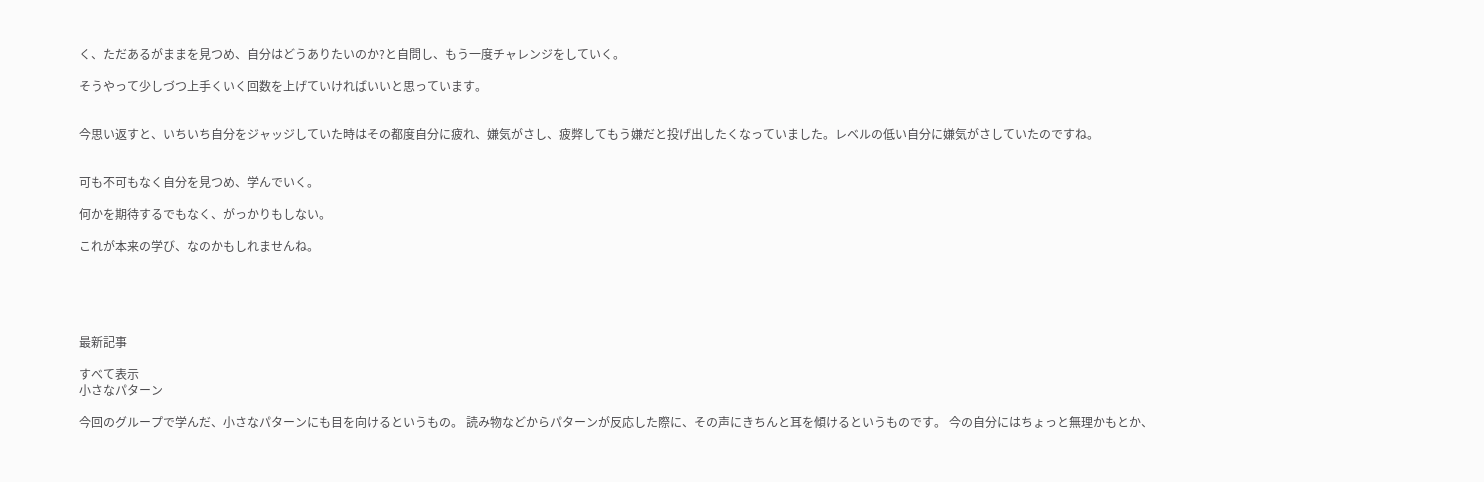く、ただあるがままを見つめ、自分はどうありたいのか?と自問し、もう一度チャレンジをしていく。

そうやって少しづつ上手くいく回数を上げていければいいと思っています。


今思い返すと、いちいち自分をジャッジしていた時はその都度自分に疲れ、嫌気がさし、疲弊してもう嫌だと投げ出したくなっていました。レベルの低い自分に嫌気がさしていたのですね。


可も不可もなく自分を見つめ、学んでいく。

何かを期待するでもなく、がっかりもしない。

これが本来の学び、なのかもしれませんね。





最新記事

すべて表示
小さなパターン

今回のグループで学んだ、小さなパターンにも目を向けるというもの。 読み物などからパターンが反応した際に、その声にきちんと耳を傾けるというものです。 今の自分にはちょっと無理かもとか、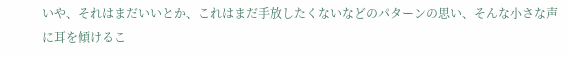いや、それはまだいいとか、これはまだ手放したくないなどのパターンの思い、そんな小さな声に耳を傾けるこ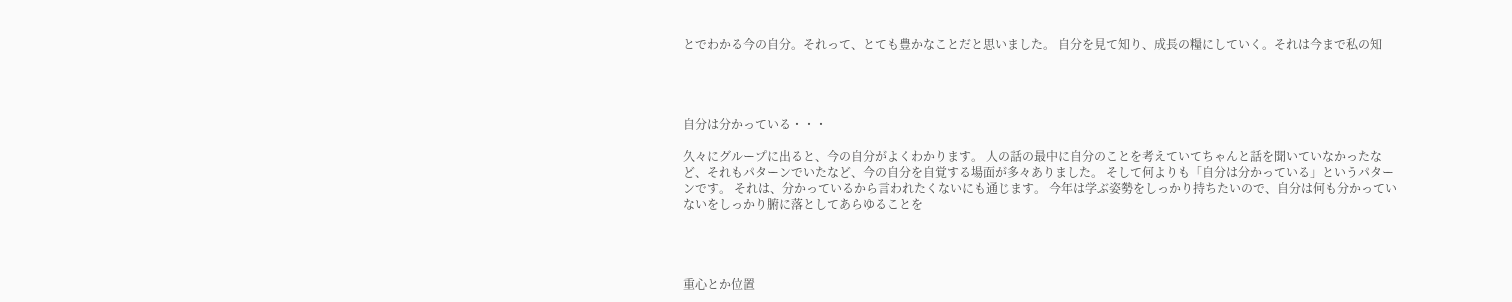とでわかる今の自分。それって、とても豊かなことだと思いました。 自分を見て知り、成長の糧にしていく。それは今まで私の知




自分は分かっている・・・

久々にグループに出ると、今の自分がよくわかります。 人の話の最中に自分のことを考えていてちゃんと話を聞いていなかったなど、それもパターンでいたなど、今の自分を自覚する場面が多々ありました。 そして何よりも「自分は分かっている」というパターンです。 それは、分かっているから言われたくないにも通じます。 今年は学ぶ姿勢をしっかり持ちたいので、自分は何も分かっていないをしっかり腑に落としてあらゆることを




重心とか位置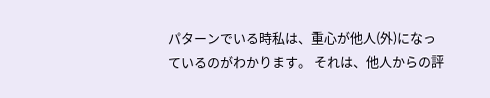パターンでいる時私は、重心が他人(外)になっているのがわかります。 それは、他人からの評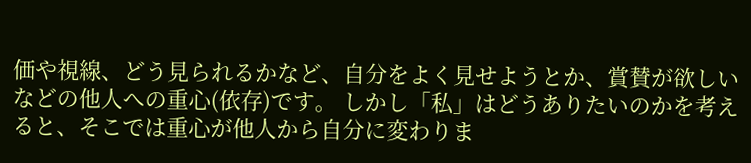価や視線、どう見られるかなど、自分をよく見せようとか、賞賛が欲しいなどの他人への重心(依存)です。 しかし「私」はどうありたいのかを考えると、そこでは重心が他人から自分に変わりま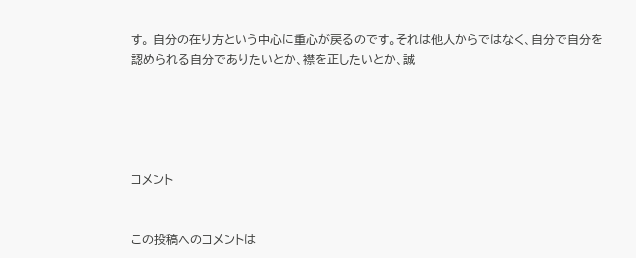す。 自分の在り方という中心に重心が戻るのです。それは他人からではなく、自分で自分を認められる自分でありたいとか、襟を正したいとか、誠





コメント


この投稿へのコメントは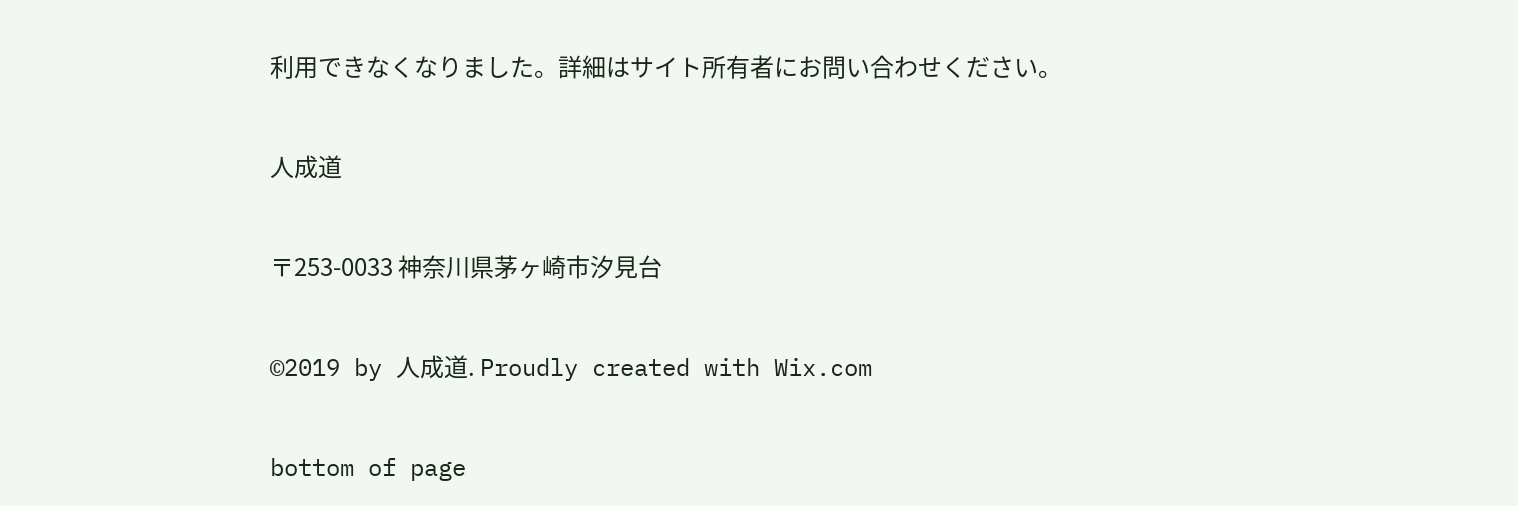利用できなくなりました。詳細はサイト所有者にお問い合わせください。

人成道

〒253-0033 神奈川県茅ヶ崎市汐見台

©2019 by 人成道. Proudly created with Wix.com

bottom of page